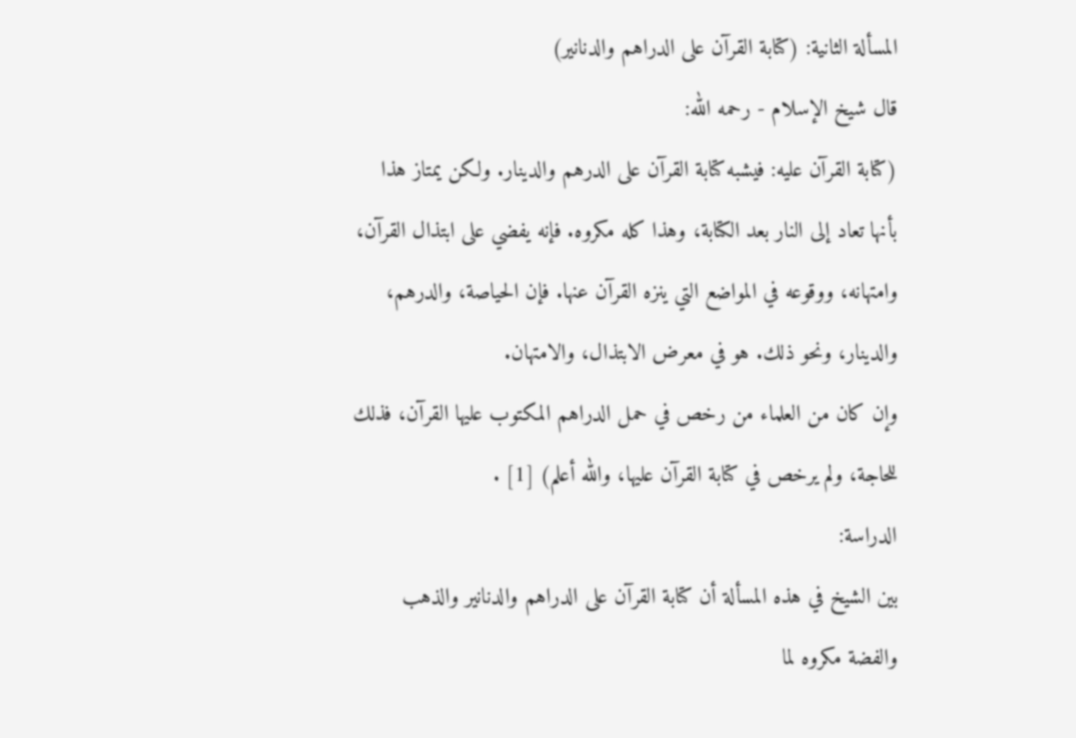المسألة الثانية: (كتابة القرآن على الدراهم والدنانير)
قال شيخ الإسلام - رحمه الله:
(كتابة القرآن عليه: فيشبه كتابة القرآن على الدرهم والدينار. ولكن يمتاز هذا بأنها تعاد إلى النار بعد الكتابة، وهذا كله مكروه. فإنه يفضي على ابتذال القرآن، وامتهانه، ووقوعه في المواضع التي ينزه القرآن عنها. فإن الحياصة، والدرهم، والدينار، ونحو ذلك. هو في معرض الابتذال، والامتهان.
وإن كان من العلماء من رخص في حمل الدراهم المكتوب عليها القرآن، فذلك للحاجة، ولم يرخص في كتابة القرآن عليها، والله أعلم) [1] .
الدراسة:
بين الشيخ في هذه المسألة أن كتابة القرآن على الدراهم والدنانير والذهب والفضة مكروه لما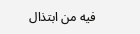فيه من ابتذال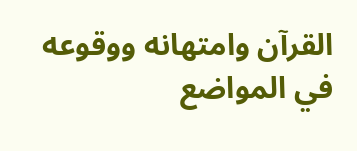القرآن وامتهانه ووقوعه في المواضع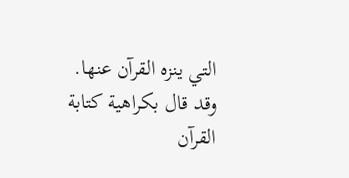التي ينزه القرآن عنها.
وقد قال بكراهية كتابة القرآن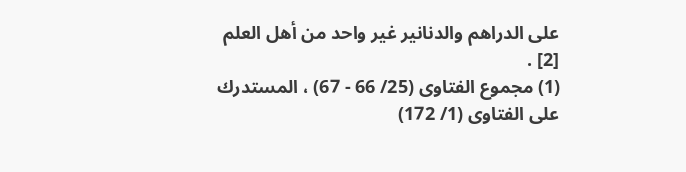على الدراهم والدنانير غير واحد من أهل العلم [2] .
(1) مجموع الفتاوى (25/ 66 - 67) ، المستدرك على الفتاوى (1/ 172)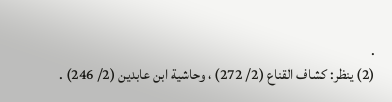.
(2) ينظر: كشاف القناع (2/ 272) ، وحاشية ابن عابدين (2/ 246) .